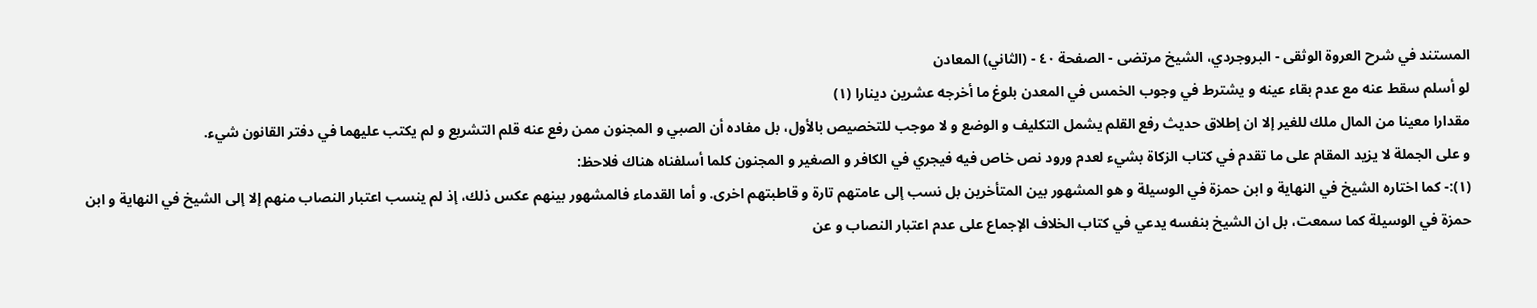المستند في شرح العروة الوثقى - البروجردي، الشيخ مرتضى - الصفحة ٤٠ - (الثاني) المعادن
لو أسلم سقط عنه مع عدم بقاء عينه و يشترط في وجوب الخمس في المعدن بلوغ ما أخرجه عشرين دينارا (١)
مقدارا معينا من المال ملك للغير إلا ان إطلاق حديث رفع القلم يشمل التكليف و الوضع و لا موجب للتخصيص بالأول، بل مفاده أن الصبي و المجنون ممن رفع عنه قلم التشريع و لم يكتب عليهما في دفتر القانون شيء.
و على الجملة لا يزيد المقام على ما تقدم في كتاب الزكاة بشيء لعدم ورود نص خاص فيه فيجري في الكافر و الصغير و المجنون كلما أسلفناه هناك فلاحظ:
(١):- كما اختاره الشيخ في النهاية و ابن حمزة في الوسيلة و هو المشهور بين المتأخرين بل نسب إلى عامتهم تارة و قاطبتهم اخرى. و أما القدماء فالمشهور بينهم عكس ذلك، إذ لم ينسب اعتبار النصاب منهم إلا إلى الشيخ في النهاية و ابن حمزة في الوسيلة كما سمعت، بل ان الشيخ بنفسه يدعي في كتاب الخلاف الإجماع على عدم اعتبار النصاب و عن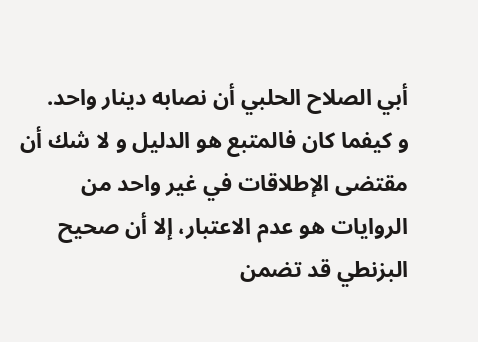أبي الصلاح الحلبي أن نصابه دينار واحد.
و كيفما كان فالمتبع هو الدليل و لا شك أن مقتضى الإطلاقات في غير واحد من الروايات هو عدم الاعتبار، إلا أن صحيح البزنطي قد تضمن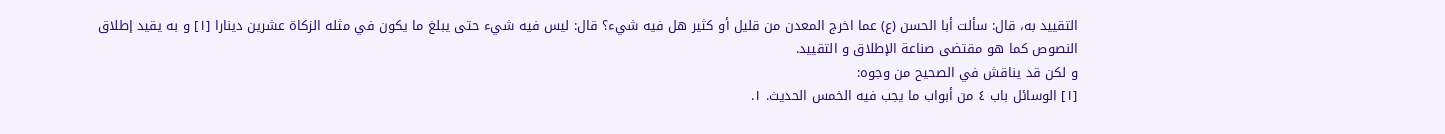التقييد به، قال: سألت أبا الحسن (ع) عما اخرج المعدن من قليل أو كثير هل فيه شيء؟ قال: ليس فيه شيء حتى يبلغ ما يكون في مثله الزكاة عشرين دينارا [١] و به يقيد إطلاق النصوص كما هو مقتضى صناعة الإطلاق و التقييد.
و لكن قد يناقش في الصحيح من وجوه:
[١] الوسائل باب ٤ من أبواب ما يجب فيه الخمس الحديث. ١.